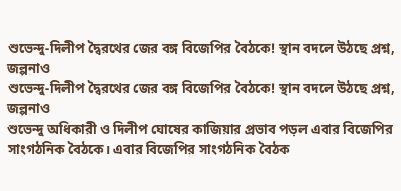শুভেন্দু-দিলীপ দ্বৈরথের জের বঙ্গ বিজেপির বৈঠকে! স্থান বদলে উঠছে প্রশ্ন, জল্পনাও
শুভেন্দু-দিলীপ দ্বৈরথের জের বঙ্গ বিজেপির বৈঠকে! স্থান বদলে উঠছে প্রশ্ন, জল্পনাও
শুভেন্দু অধিকারী ও দিলীপ ঘোষের কাজিয়ার প্রভাব পড়ল এবার বিজেপির সাংগঠনিক বৈঠকে। এবার বিজেপির সাংগঠনিক বৈঠক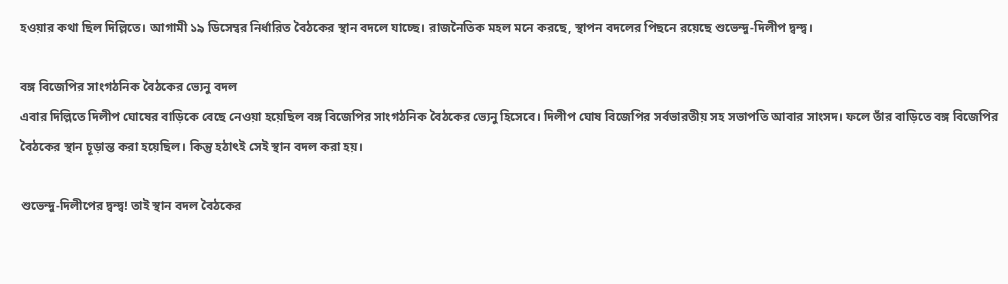হওয়ার কথা ছিল দিল্লিতে। আগামী ১৯ ডিসেম্বর নির্ধারিত বৈঠকের স্থান বদলে যাচ্ছে। রাজনৈতিক মহল মনে করছে, স্থাপন বদলের পিছনে রয়েছে শুভেন্দু-দিলীপ দ্বন্দ্ব।

বঙ্গ বিজেপির সাংগঠনিক বৈঠকের ভ্যেনু বদল
এবার দিল্লিতে দিলীপ ঘোষের বাড়িকে বেছে নেওয়া হয়েছিল বঙ্গ বিজেপির সাংগঠনিক বৈঠকের ভ্যেনু হিসেবে। দিলীপ ঘোষ বিজেপির সর্বভারতীয় সহ সভাপতি আবার সাংসদ। ফলে তাঁর বাড়িতে বঙ্গ বিজেপির বৈঠকের স্থান চূড়ান্ত করা হয়েছিল। কিন্তু হঠাৎই সেই স্থান বদল করা হয়।

শুভেন্দু-দিলীপের দ্বন্দ্ব! তাই স্থান বদল বৈঠকের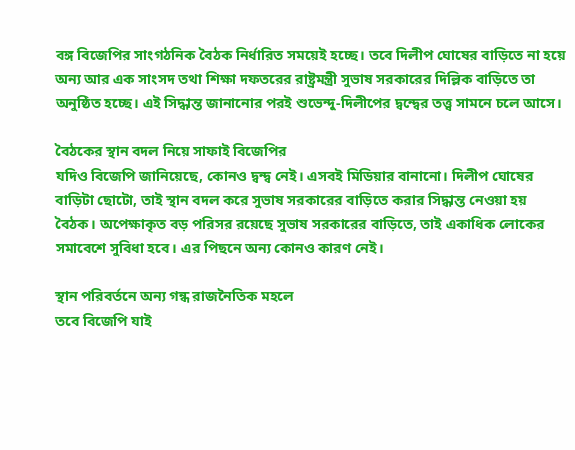বঙ্গ বিজেপির সাংগঠনিক বৈঠক নির্ধারিত সময়েই হচ্ছে। তবে দিলীপ ঘোষের বাড়িতে না হয়ে অন্য আর এক সাংসদ তথা শিক্ষা দফতরের রাষ্ট্রমন্ত্রী সুভাষ সরকারের দিল্লিক বাড়িতে তা অনুষ্ঠিত হচ্ছে। এই সিদ্ধান্ত জানানোর পরই শুভেন্দু-দিলীপের দ্বন্দ্বের তত্ত্ব সামনে চলে আসে।

বৈঠকের স্থান বদল নিয়ে সাফাই বিজেপির
যদিও বিজেপি জানিয়েছে, কোনও দ্বন্দ্ব নেই। এসবই মিডিয়ার বানানো। দিলীপ ঘোষের বাড়িটা ছোটো, তাই স্থান বদল করে সুভাষ সরকারের বাড়িতে করার সিদ্ধান্ত নেওয়া হয় বৈঠক। অপেক্ষাকৃত বড় পরিসর রয়েছে সুভাষ সরকারের বাড়িতে, তাই একাধিক লোকের সমাবেশে সুবিধা হবে। এর পিছনে অন্য কোনও কারণ নেই।

স্থান পরিবর্তনে অন্য গন্ধ রাজনৈতিক মহলে
তবে বিজেপি যাই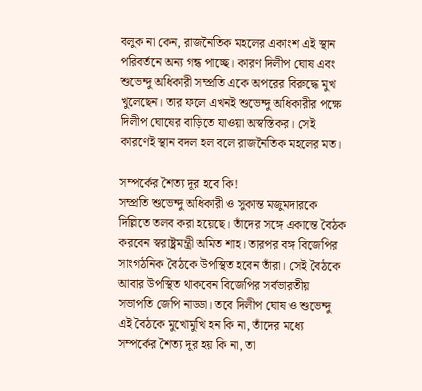বলুক না কেন, রাজনৈতিক মহলের একাংশ এই স্থান পরিবর্তনে অন্য গন্ধ পাচ্ছে। কারণ দিলীপ ঘোষ এবং শুভেন্দু অধিকারী সম্প্রতি একে অপরের বিরুদ্ধে মুখ খুলেছেন। তার ফলে এখনই শুভেন্দু অধিকারীর পক্ষে দিলীপ ঘোষের বাড়িতে যাওয়া অস্বস্তিকর। সেই কারণেই স্থান বদল হল বলে রাজনৈতিক মহলের মত।

সম্পর্কের শৈত্য দূর হবে কি!
সম্প্রতি শুভেন্দু অধিকারী ও সুকান্ত মজুমদারকে দিল্লিতে তলব করা হয়েছে। তাঁদের সঙ্গে একান্তে বৈঠক করবেন স্বরাষ্ট্রমন্ত্রী অমিত শাহ। তারপর বঙ্গ বিজেপির সাংগঠনিক বৈঠকে উপস্থিত হবেন তাঁরা। সেই বৈঠকে আবার উপস্থিত থাকবেন বিজেপির সর্বভারতীয় সভাপতি জেপি নাড্ডা। তবে দিলীপ ঘোষ ও শুভেন্দু এই বৈঠকে মুখোমুখি হন কি না, তাঁদের মধ্যে সম্পর্কের শৈত্য দূর হয় কি না, তা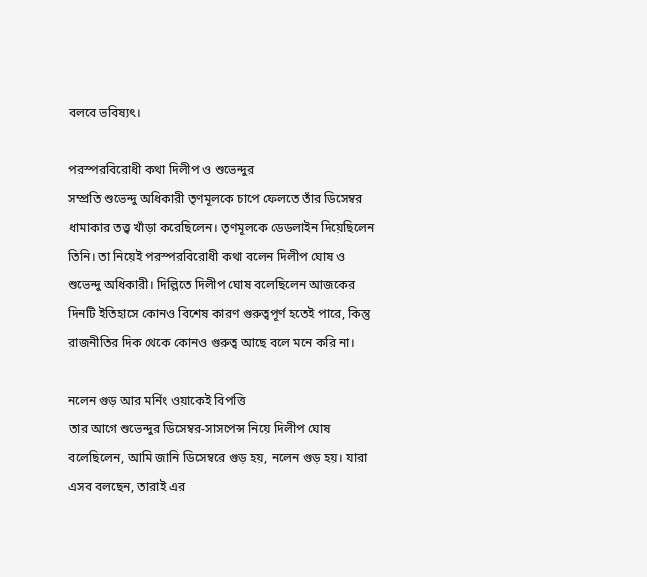বলবে ভবিষ্যৎ।

পরস্পরবিরোধী কথা দিলীপ ও শুভেন্দুর
সম্প্রতি শুভেন্দু অধিকারী তৃণমূলকে চাপে ফেলতে তাঁর ডিসেম্বর ধামাকার তত্ত্ব খাঁড়া করেছিলেন। তৃণমূলকে ডেডলাইন দিয়েছিলেন তিনি। তা নিয়েই পরস্পরবিরোধী কথা বলেন দিলীপ ঘোষ ও শুভেন্দু অধিকারী। দিল্লিতে দিলীপ ঘোষ বলেছিলেন আজকের দিনটি ইতিহাসে কোনও বিশেষ কারণ গুরুত্বপূর্ণ হতেই পারে, কিন্তু রাজনীতির দিক থেকে কোনও গুরুত্ব আছে বলে মনে করি না।

নলেন গুড় আর মর্নিং ওয়াকেই বিপত্তি
তার আগে শুভেন্দুর ডিসেম্বর-সাসপেন্স নিয়ে দিলীপ ঘোষ বলেছিলেন, আমি জানি ডিসেম্বরে গুড় হয়, নলেন গুড় হয়। যারা এসব বলছেন, তারাই এর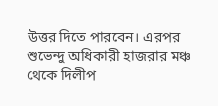উত্তর দিতে পারবেন। এরপর শুভেন্দু অধিকারী হাজরার মঞ্চ থেকে দিলীপ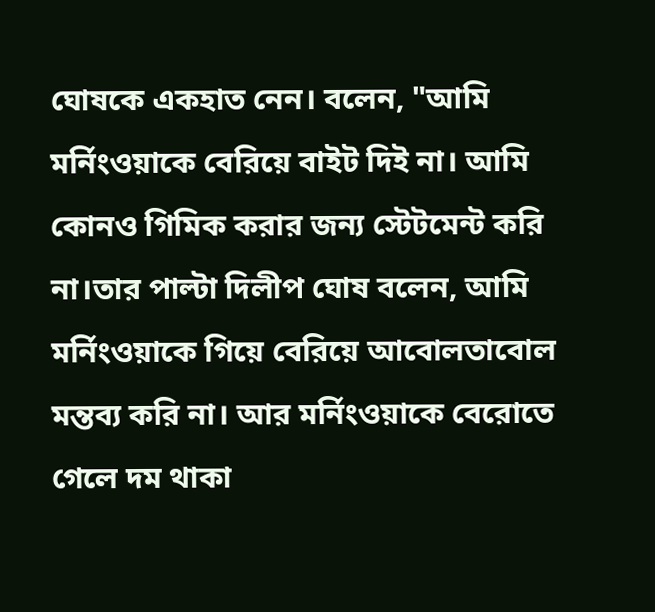ঘোষকে একহাত নেন। বলেন, "আমি মর্নিংওয়াকে বেরিয়ে বাইট দিই না। আমি কোনও গিমিক করার জন্য স্টেটমেন্ট করি না।তার পাল্টা দিলীপ ঘোষ বলেন, আমি মর্নিংওয়াকে গিয়ে বেরিয়ে আবোলতাবোল মন্তব্য করি না। আর মর্নিংওয়াকে বেরোতে গেলে দম থাকা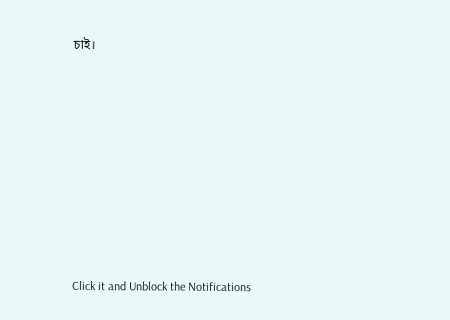চাই।












Click it and Unblock the Notifications